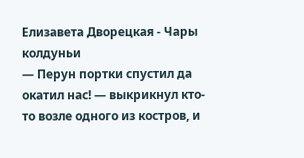Елизавета Дворецкая - Чары колдуньи
— Перун портки спустил да окатил нас! — выкрикнул кто-то возле одного из костров, и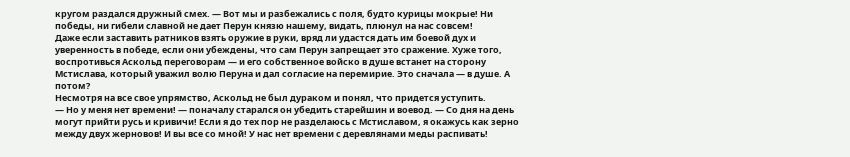кругом раздался дружный смех. — Вот мы и разбежались с поля, будто курицы мокрые! Ни победы, ни гибели славной не дает Перун князю нашему, видать, плюнул на нас совсем!
Даже если заставить ратников взять оружие в руки, вряд ли удастся дать им боевой дух и уверенность в победе, если они убеждены, что сам Перун запрещает это сражение. Хуже того, воспротивься Аскольд переговорам — и его собственное войско в душе встанет на сторону Мстислава, который уважил волю Перуна и дал согласие на перемирие. Это сначала — в душе. А потом?
Несмотря на все свое упрямство, Аскольд не был дураком и понял, что придется уступить.
— Но у меня нет времени! — поначалу старался он убедить старейшин и воевод. — Со дня на день могут прийти русь и кривичи! Если я до тех пор не разделаюсь с Мстиславом, я окажусь как зерно между двух жерновов! И вы все со мной! У нас нет времени с деревлянами меды распивать!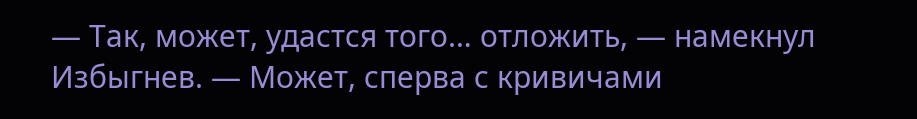— Так, может, удастся того… отложить, — намекнул Избыгнев. — Может, сперва с кривичами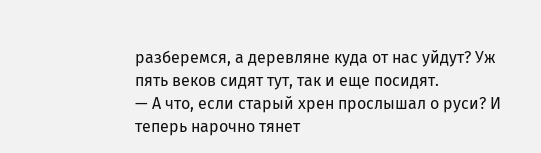разберемся, а деревляне куда от нас уйдут? Уж пять веков сидят тут, так и еще посидят.
— А что, если старый хрен прослышал о руси? И теперь нарочно тянет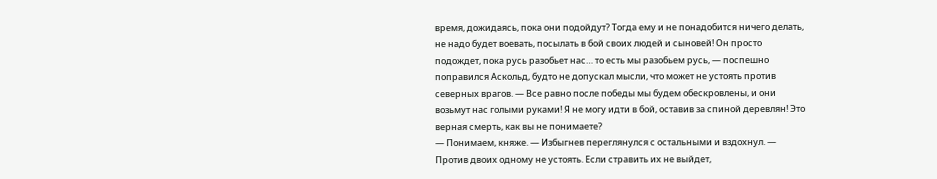время, дожидаясь, пока они подойдут? Тогда ему и не понадобится ничего делать, не надо будет воевать, посылать в бой своих людей и сыновей! Он просто подождет, пока русь разобьет нас… то есть мы разобьем русь, — поспешно поправился Аскольд, будто не допускал мысли, что может не устоять против северных врагов. — Все равно после победы мы будем обескровлены, и они возьмут нас голыми руками! Я не могу идти в бой, оставив за спиной деревлян! Это верная смерть, как вы не понимаете?
— Понимаем, княже. — Избыгнев переглянулся с остальными и вздохнул. — Против двоих одному не устоять. Если стравить их не выйдет,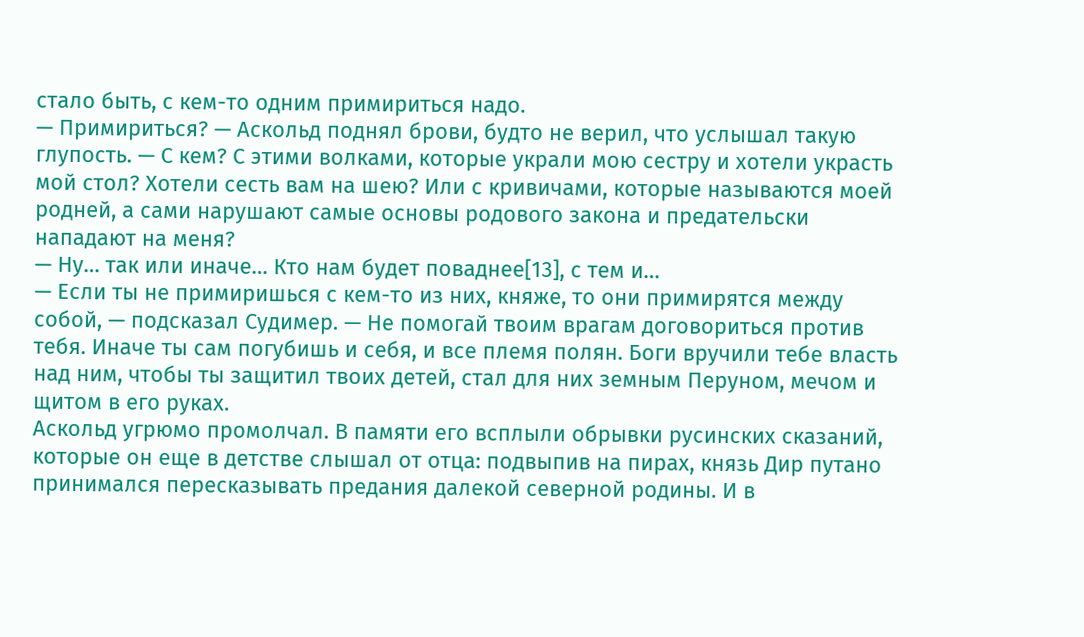стало быть, с кем-то одним примириться надо.
— Примириться? — Аскольд поднял брови, будто не верил, что услышал такую глупость. — С кем? С этими волками, которые украли мою сестру и хотели украсть мой стол? Хотели сесть вам на шею? Или с кривичами, которые называются моей родней, а сами нарушают самые основы родового закона и предательски нападают на меня?
— Ну… так или иначе… Кто нам будет поваднее[13], с тем и…
— Если ты не примиришься с кем-то из них, княже, то они примирятся между собой, — подсказал Судимер. — Не помогай твоим врагам договориться против тебя. Иначе ты сам погубишь и себя, и все племя полян. Боги вручили тебе власть над ним, чтобы ты защитил твоих детей, стал для них земным Перуном, мечом и щитом в его руках.
Аскольд угрюмо промолчал. В памяти его всплыли обрывки русинских сказаний, которые он еще в детстве слышал от отца: подвыпив на пирах, князь Дир путано принимался пересказывать предания далекой северной родины. И в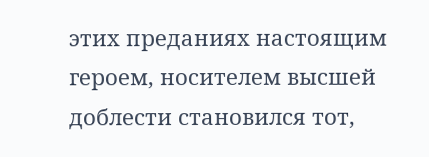этих преданиях настоящим героем, носителем высшей доблести становился тот,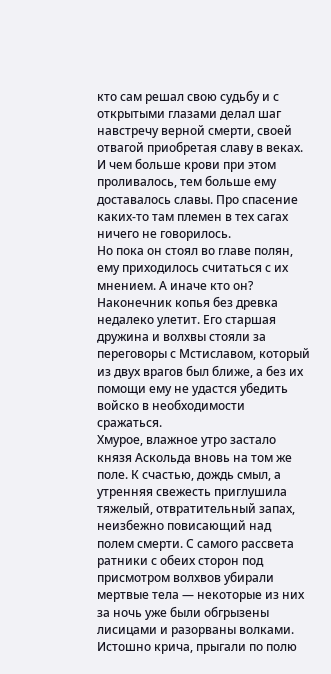кто сам решал свою судьбу и с открытыми глазами делал шаг навстречу верной смерти, своей отвагой приобретая славу в веках. И чем больше крови при этом проливалось, тем больше ему доставалось славы. Про спасение каких-то там племен в тех сагах ничего не говорилось.
Но пока он стоял во главе полян, ему приходилось считаться с их мнением. А иначе кто он? Наконечник копья без древка недалеко улетит. Его старшая дружина и волхвы стояли за переговоры с Мстиславом, который из двух врагов был ближе, а без их помощи ему не удастся убедить войско в необходимости сражаться.
Хмурое, влажное утро застало князя Аскольда вновь на том же поле. К счастью, дождь смыл, а утренняя свежесть приглушила тяжелый, отвратительный запах, неизбежно повисающий над полем смерти. С самого рассвета ратники с обеих сторон под присмотром волхвов убирали мертвые тела — некоторые из них за ночь уже были обгрызены лисицами и разорваны волками. Истошно крича, прыгали по полю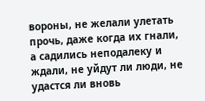вороны, не желали улетать прочь, даже когда их гнали, а садились неподалеку и ждали, не уйдут ли люди, не удастся ли вновь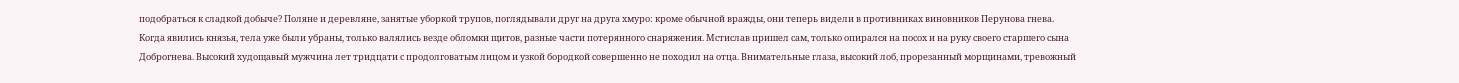подобраться к сладкой добыче? Поляне и деревляне, занятые уборкой трупов, поглядывали друг на друга хмуро: кроме обычной вражды, они теперь видели в противниках виновников Перунова гнева.
Когда явились князья, тела уже были убраны, только валялись везде обломки щитов, разные части потерянного снаряжения. Мстислав пришел сам, только опирался на посох и на руку своего старшего сына Доброгнева. Высокий худощавый мужчина лет тридцати с продолговатым лицом и узкой бородкой совершенно не походил на отца. Внимательные глаза, высокий лоб, прорезанный морщинами, тревожный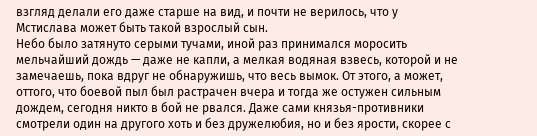взгляд делали его даже старше на вид, и почти не верилось, что у Мстислава может быть такой взрослый сын.
Небо было затянуто серыми тучами, иной раз принимался моросить мельчайший дождь — даже не капли, а мелкая водяная взвесь, которой и не замечаешь, пока вдруг не обнаружишь, что весь вымок. От этого, а может, оттого, что боевой пыл был растрачен вчера и тогда же остужен сильным дождем, сегодня никто в бой не рвался. Даже сами князья-противники смотрели один на другого хоть и без дружелюбия, но и без ярости, скорее с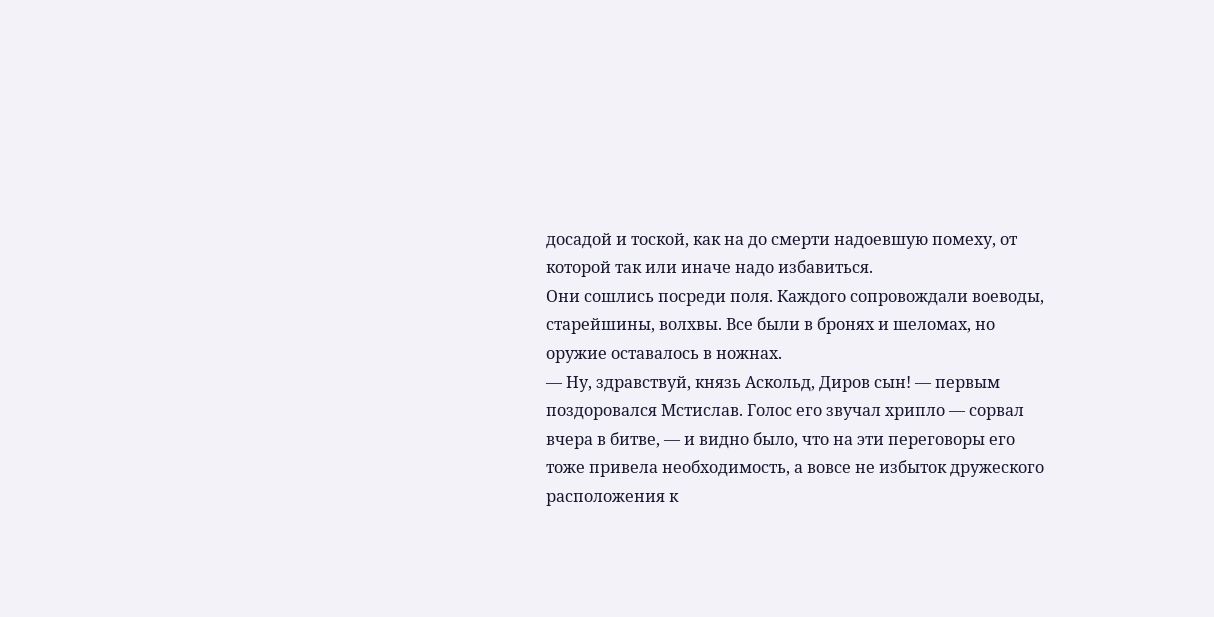досадой и тоской, как на до смерти надоевшую помеху, от которой так или иначе надо избавиться.
Они сошлись посреди поля. Каждого сопровождали воеводы, старейшины, волхвы. Все были в бронях и шеломах, но оружие оставалось в ножнах.
— Ну, здравствуй, князь Аскольд, Диров сын! — первым поздоровался Мстислав. Голос его звучал хрипло — сорвал вчера в битве, — и видно было, что на эти переговоры его тоже привела необходимость, а вовсе не избыток дружеского расположения к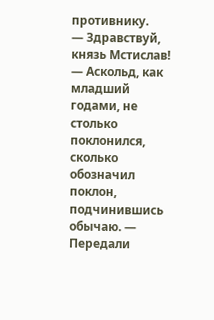противнику.
— Здравствуй, князь Мстислав! — Аскольд, как младший годами, не столько поклонился, сколько обозначил поклон, подчинившись обычаю. — Передали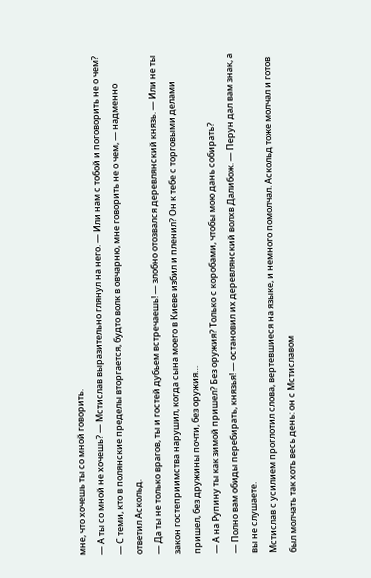мне, что хочешь ты со мной говорить.
— А ты со мной не хочешь? — Мстислав выразительно глянул на него. — Или нам с тобой и поговорить не о чем?
— С теми, кто в полянские пределы вторгается, будто волк в овчарню, мне говорить не о чем, — надменно ответил Аскольд.
— Да ты не только врагов, ты и гостей дубьем встречаешь! — злобно отозвался деревлянский князь. — Или не ты закон гостеприимства нарушил, когда сына моего в Киеве избил и пленил? Он к тебе с торговыми делами пришел, без дружины почти, без оружия…
— А на Рупину ты как зимой пришел? Без оружия? Только с коробами, чтобы мою дань собирать?
— Полно вам обиды перебирать, князья! — остановил их деревлянский волхв Далибож. — Перун дал вам знак, а вы не слушаете.
Мстислав с усилием проглотил слова, вертевшиеся на языке, и немного помолчал. Аскольд тоже молчал и готов был молчать так хоть весь день: он с Мстиславом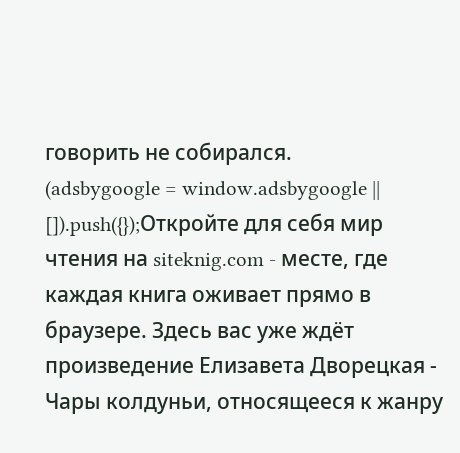говорить не собирался.
(adsbygoogle = window.adsbygoogle || []).push({});Откройте для себя мир чтения на siteknig.com - месте, где каждая книга оживает прямо в браузере. Здесь вас уже ждёт произведение Елизавета Дворецкая - Чары колдуньи, относящееся к жанру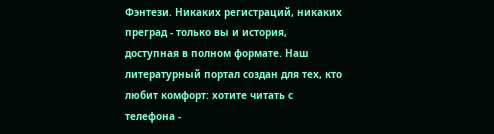Фэнтези. Никаких регистраций, никаких преград - только вы и история, доступная в полном формате. Наш литературный портал создан для тех, кто любит комфорт: хотите читать с телефона -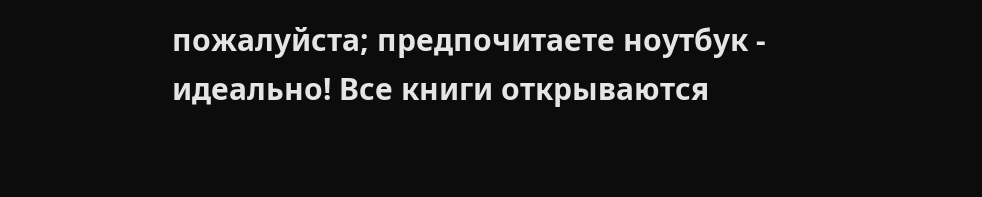пожалуйста; предпочитаете ноутбук - идеально! Все книги открываются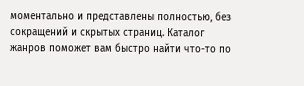моментально и представлены полностью, без сокращений и скрытых страниц. Каталог жанров поможет вам быстро найти что-то по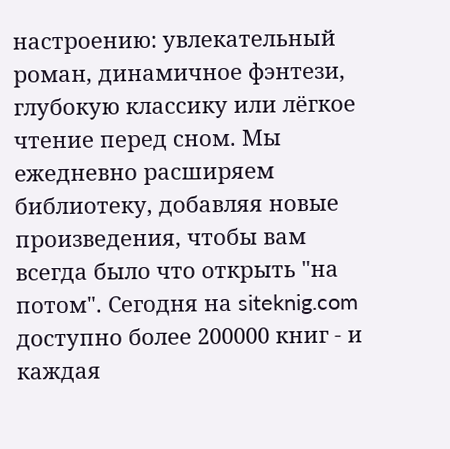настроению: увлекательный роман, динамичное фэнтези, глубокую классику или лёгкое чтение перед сном. Мы ежедневно расширяем библиотеку, добавляя новые произведения, чтобы вам всегда было что открыть "на потом". Сегодня на siteknig.com доступно более 200000 книг - и каждая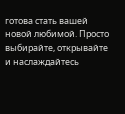готова стать вашей новой любимой. Просто выбирайте, открывайте и наслаждайтесь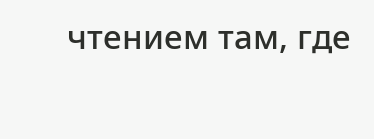чтением там, где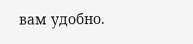вам удобно.